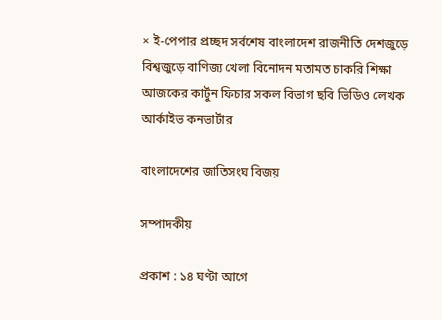× ই-পেপার প্রচ্ছদ সর্বশেষ বাংলাদেশ রাজনীতি দেশজুড়ে বিশ্বজুড়ে বাণিজ্য খেলা বিনোদন মতামত চাকরি শিক্ষা আজকের কার্টুন ফিচার সকল বিভাগ ছবি ভিডিও লেখক আর্কাইভ কনভার্টার

বাংলাদেশের জাতিসংঘ বিজয়

সম্পাদকীয়

প্রকাশ : ১৪ ঘণ্টা আগে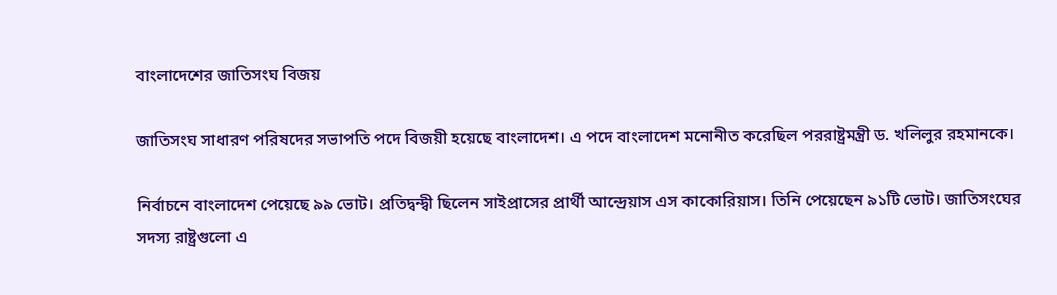বাংলাদেশের জাতিসংঘ বিজয়

জাতিসংঘ সাধারণ পরিষদের সভাপতি পদে বিজয়ী হয়েছে বাংলাদেশ। এ পদে বাংলাদেশ মনোনীত করেছিল পররাষ্ট্রমন্ত্রী ড. খলিলুর রহমানকে।

নির্বাচনে বাংলাদেশ পেয়েছে ৯৯ ভোট। প্রতিদ্বন্দ্বী ছিলেন সাইপ্রাসের প্রার্থী আন্দ্রেয়াস এস কাকোরিয়াস। তিনি পেয়েছেন ৯১টি ভোট। জাতিসংঘের সদস্য রাষ্ট্রগুলো এ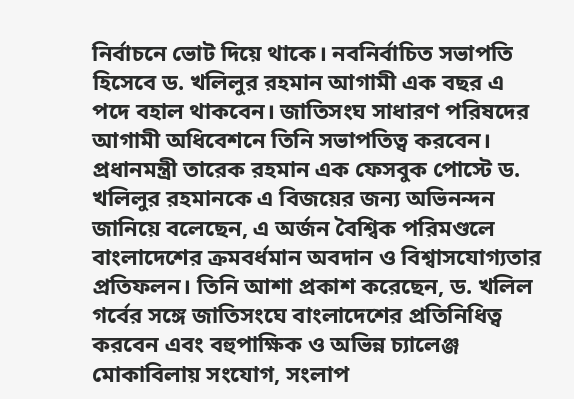নির্বাচনে ভোট দিয়ে থাকে। নবনির্বাচিত সভাপতি হিসেবে ড. খলিলুর রহমান আগামী এক বছর এ পদে বহাল থাকবেন। জাতিসংঘ সাধারণ পরিষদের আগামী অধিবেশনে তিনি সভাপতিত্ব করবেন। প্রধানমন্ত্রী তারেক রহমান এক ফেসবুক পোস্টে ড. খলিলুর রহমানকে এ বিজয়ের জন্য অভিনন্দন জানিয়ে বলেছেন, এ অর্জন বৈশ্বিক পরিমণ্ডলে বাংলাদেশের ক্রমবর্ধমান অবদান ও বিশ্বাসযোগ্যতার প্রতিফলন। তিনি আশা প্রকাশ করেছেন, ড. খলিল গর্বের সঙ্গে জাতিসংঘে বাংলাদেশের প্রতিনিধিত্ব করবেন এবং বহুপাক্ষিক ও অভিন্ন চ্যালেঞ্জ মোকাবিলায় সংযোগ, সংলাপ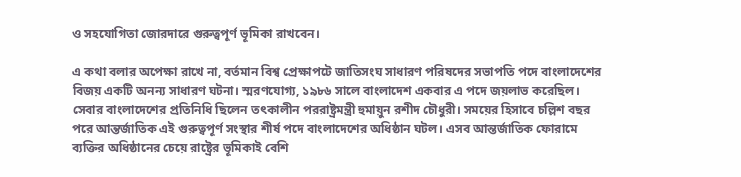ও সহযোগিতা জোরদারে গুরুত্বপূর্ণ ভূমিকা রাখবেন।

এ কথা বলার অপেক্ষা রাখে না, বর্তমান বিশ্ব প্রেক্ষাপটে জাতিসংঘ সাধারণ পরিষদের সভাপতি পদে বাংলাদেশের বিজয় একটি অনন্য সাধারণ ঘটনা। স্মরণযোগ্য, ১৯৮৬ সালে বাংলাদেশ একবার এ পদে জয়লাভ করেছিল। সেবার বাংলাদেশের প্রতিনিধি ছিলেন তৎকালীন পররাষ্ট্রমন্ত্রী হুমায়ুন রশীদ চৌধুরী। সময়ের হিসাবে চল্লিশ বছর পরে আন্তর্জাতিক এই গুরুত্বপূর্ণ সংস্থার শীর্ষ পদে বাংলাদেশের অধিষ্ঠান ঘটল। এসব আন্তর্জাতিক ফোরামে ব্যক্তির অধিষ্ঠানের চেয়ে রাষ্ট্রের ভূমিকাই বেশি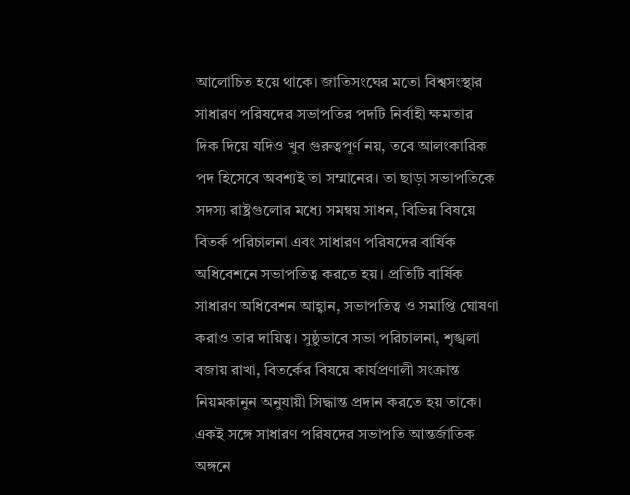আলোচিত হয়ে থাকে। জাতিসংঘের মতো বিশ্বসংস্থার সাধারণ পরিষদের সভাপতির পদটি নির্বাহী ক্ষমতার দিক দিয়ে যদিও খুব গুরুত্বপূর্ণ নয়, তবে আলংকারিক পদ হিসেবে অবশ্যই তা সম্মানের। তা ছাড়া সভাপতিকে সদস্য রাষ্ট্রগুলোর মধ্যে সমন্বয় সাধন, বিভিন্ন বিষয়ে বিতর্ক পরিচালনা এবং সাধারণ পরিষদের বার্ষিক অধিবেশনে সভাপতিত্ব করতে হয়। প্রতিটি বার্ষিক সাধারণ অধিবেশন আহ্বান, সভাপতিত্ব ও সমাপ্তি ঘোষণা করাও তার দায়িত্ব। সুষ্ঠুভাবে সভা পরিচালনা, শৃঙ্খলা বজায় রাখা, বিতর্কের বিষয়ে কার্যপ্রণালী সংক্রান্ত নিয়মকানুন অনুযায়ী সিদ্ধান্ত প্রদান করতে হয় তাকে। একই সঙ্গে সাধারণ পরিষদের সভাপতি আন্তর্জাতিক অঙ্গনে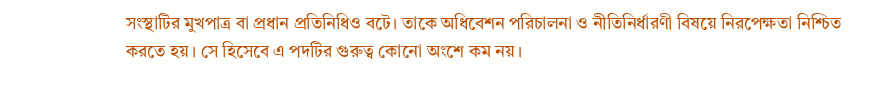সংস্থাটির মুখপাত্র বা প্রধান প্রতিনিধিও বটে। তাকে অধিবেশন পরিচালনা ও নীতিনির্ধারণী বিষয়ে নিরপেক্ষতা নিশ্চিত করতে হয়। সে হিসেবে এ পদটির গুরুত্ব কোনো অংশে কম নয়।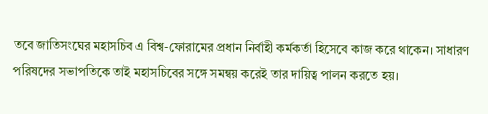তবে জাতিসংঘের মহাসচিব এ বিশ্ব-ফোরামের প্রধান নির্বাহী কর্মকর্তা হিসেবে কাজ করে থাকেন। সাধারণ পরিষদের সভাপতিকে তাই মহাসচিবের সঙ্গে সমন্বয় করেই তার দায়িত্ব পালন করতে হয়।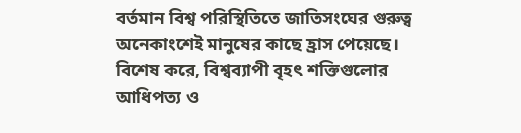বর্তমান বিশ্ব পরিস্থিতিতে জাতিসংঘের গুরুত্ব অনেকাংশেই মানুষের কাছে হ্রাস পেয়েছে। বিশেষ করে, বিশ্বব্যাপী বৃহৎ শক্তিগুলোর আধিপত্য ও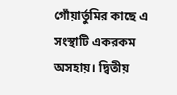গোঁয়ার্তুমির কাছে এ সংস্থাটি একরকম অসহায়। দ্বিতীয়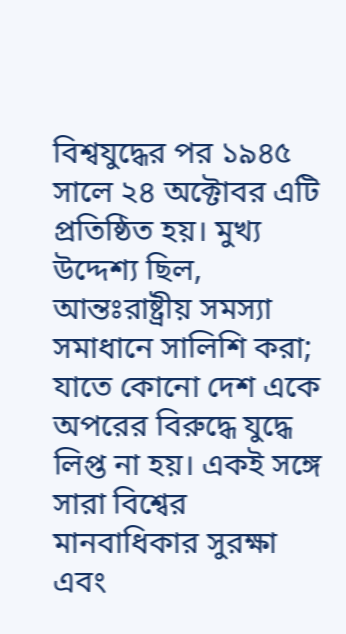বিশ্বযুদ্ধের পর ১৯৪৫ সালে ২৪ অক্টোবর এটি প্রতিষ্ঠিত হয়। মুখ্য উদ্দেশ্য ছিল, আন্তঃরাষ্ট্রীয় সমস্যা সমাধানে সালিশি করা; যাতে কোনো দেশ একে অপরের বিরুদ্ধে যুদ্ধে লিপ্ত না হয়। একই সঙ্গে সারা বিশ্বের মানবাধিকার সুরক্ষা এবং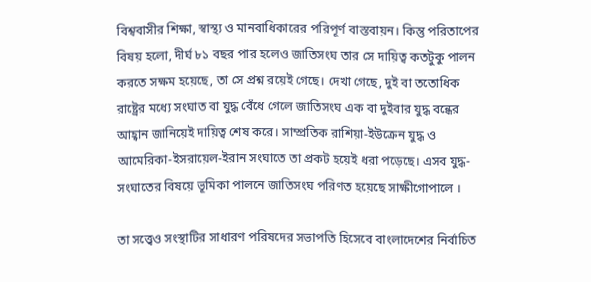বিশ্ববাসীর শিক্ষা, স্বাস্থ্য ও মানবাধিকারের পরিপূর্ণ বাস্তবায়ন। কিন্তু পরিতাপের বিষয় হলো, দীর্ঘ ৮১ বছর পার হলেও জাতিসংঘ তার সে দায়িত্ব কতটুকু পালন করতে সক্ষম হয়েছে, তা সে প্রশ্ন রয়েই গেছে। দেখা গেছে, দুই বা ততোধিক রাষ্ট্রের মধ্যে সংঘাত বা যুদ্ধ বেঁধে গেলে জাতিসংঘ এক বা দুইবার যুদ্ধ বন্ধের আহ্বান জানিয়েই দায়িত্ব শেষ করে। সাম্প্রতিক রাশিয়া-ইউক্রেন যুদ্ধ ও আমেরিকা-ইসরায়েল-ইরান সংঘাতে তা প্রকট হয়েই ধরা পড়েছে। এসব যুদ্ধ-সংঘাতের বিষয়ে ভূমিকা পালনে জাতিসংঘ পরিণত হয়েছে সাক্ষীগোপালে ।

তা সত্ত্বেও সংস্থাটির সাধারণ পরিষদের সভাপতি হিসেবে বাংলাদেশের নির্বাচিত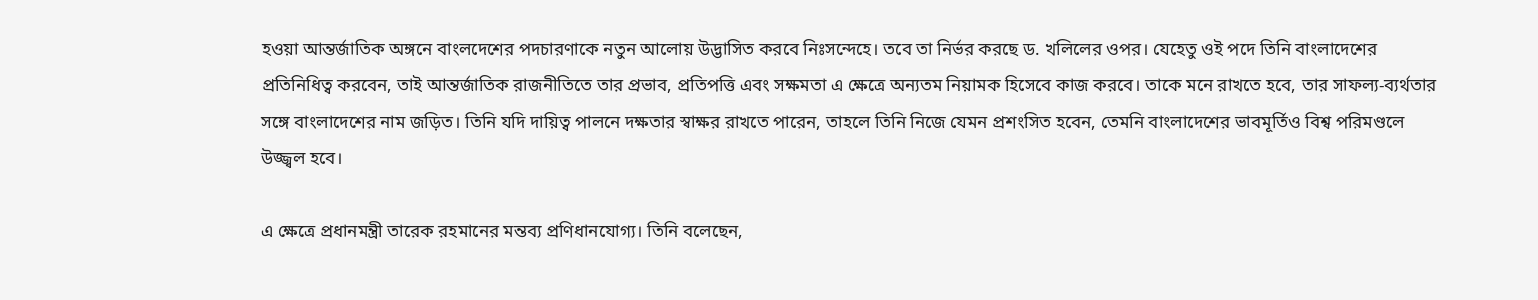হওয়া আন্তর্জাতিক অঙ্গনে বাংলদেশের পদচারণাকে নতুন আলোয় উদ্ভাসিত করবে নিঃসন্দেহে। তবে তা নির্ভর করছে ড. খলিলের ওপর। যেহেতু ওই পদে তিনি বাংলাদেশের প্রতিনিধিত্ব করবেন, তাই আন্তর্জাতিক রাজনীতিতে তার প্রভাব, প্রতিপত্তি এবং সক্ষমতা এ ক্ষেত্রে অন্যতম নিয়ামক হিসেবে কাজ করবে। তাকে মনে রাখতে হবে, তার সাফল্য-ব্যর্থতার সঙ্গে বাংলাদেশের নাম জড়িত। তিনি যদি দায়িত্ব পালনে দক্ষতার স্বাক্ষর রাখতে পারেন, তাহলে তিনি নিজে যেমন প্রশংসিত হবেন, তেমনি বাংলাদেশের ভাবমূর্তিও বিশ্ব পরিমণ্ডলে উজ্জ্বল হবে।

এ ক্ষেত্রে প্রধানমন্ত্রী তারেক রহমানের মন্তব্য প্রণিধানযোগ্য। তিনি বলেছেন,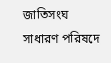জাতিসংঘ সাধারণ পরিষদে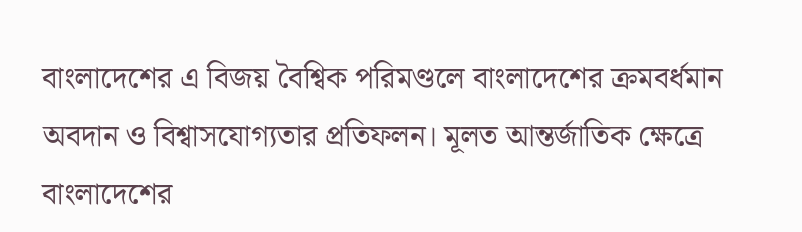বাংলাদেশের এ বিজয় বৈশ্বিক পরিমণ্ডলে বাংলাদেশের ক্রমবর্ধমান অবদান ও বিশ্বাসযোগ্যতার প্রতিফলন। মূলত আন্তর্জাতিক ক্ষেত্রে বাংলাদেশের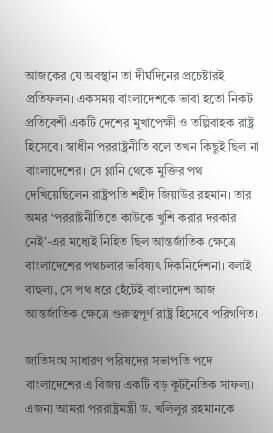আজকের যে অবস্থান তা দীর্ঘদিনের প্রচেষ্টারই প্রতিফলন। একসময় বাংলাদেশকে ভাবা হতো নিকট প্রতিবেশী একটি দেশের মুখাপেক্ষী ও তল্পিবাহক রাষ্ট্র হিসেবে। স্বাধীন পররাষ্ট্রনীতি বলে তখন কিছুই ছিল না বাংলাদেশের। সে গ্লানি থেকে ‍মুক্তির পথ দেখিয়েছিলেন রাষ্ট্রপতি শহীদ জিয়াউর রহমান। তার অমর ‘পররাষ্টনীতিতে কাউকে খুশি করার দরকার নেই’-এর মধ্যেই নিহিত ছিল আন্তর্জাতিক ক্ষেত্রে বাংলাদেশের পথচলার ভবিষ্যৎ দিকনির্দেশনা। বলাই বাহুল্য, সে পথ ধরে হেঁটেই বাংলাদেশ আজ আন্তর্জাতিক ক্ষেত্রে গুরুত্বপূর্ণ রাষ্ট্র হিসেবে পরিগণিত।

জাতিসংঘ সাধারণ পরিষদের সভাপতি পদে বাংলাদেশের এ বিজয় একটি বড় কূটনৈতিক সাফল্য। এজন্য আমরা পররাষ্ট্রমন্ত্রী ড. খলিলুর রহমানকে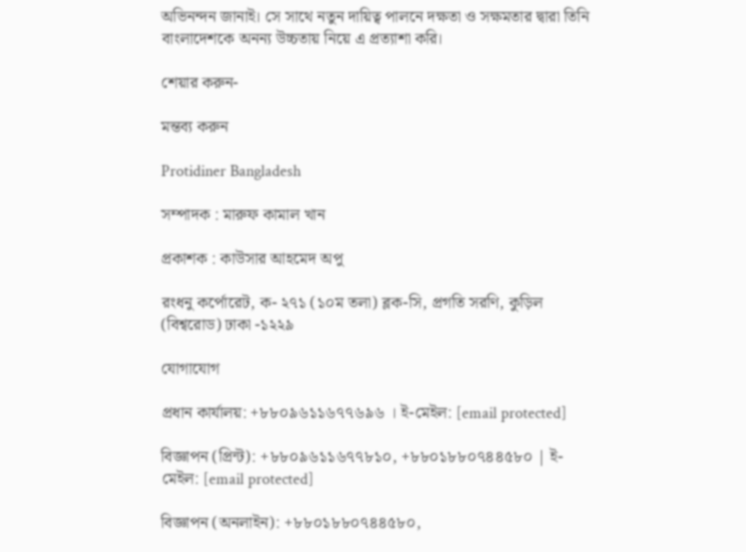অভিনন্দন জানাই। সে সাথে নতুন দায়িত্ব পালনে দক্ষতা ও সক্ষমতার দ্বারা তিনি বাংলাদেশকে অনন্য উচ্চতায় নিয়ে এ প্রত্যাশা করি।

শেয়ার করুন-

মন্তব্য করুন

Protidiner Bangladesh

সম্পাদক : মারুফ কামাল খান

প্রকাশক : কাউসার আহমেদ অপু

রংধনু কর্পোরেট, ক- ২৭১ (১০ম তলা) ব্লক-সি, প্রগতি সরণি, কুড়িল (বিশ্বরোড) ঢাকা -১২২৯

যোগাযোগ

প্রধান কার্যালয়: +৮৮০৯৬১১৬৭৭৬৯৬ । ই-মেইল: [email protected]

বিজ্ঞাপন (প্রিন্ট): +৮৮০৯৬১১৬৭৭৮১০, +৮৮০১৮৮০৭৪৪৫৮০ | ই-মেইল: [email protected]

বিজ্ঞাপন (অনলাইন): +৮৮০১৮৮০৭৪৪৫৮০,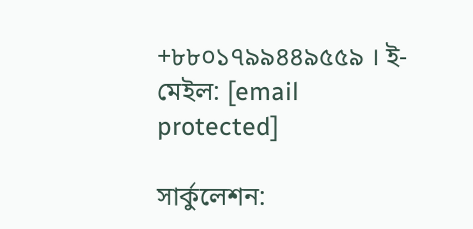+৮৮০১৭৯৯৪৪৯৫৫৯ । ই-মেইল: [email protected]

সার্কুলেশন: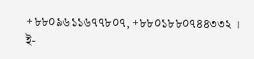+৮৮০৯৬১১৬৭৭৮০৭, +৮৮০১৮৮০৭৪৪৩৩২ । ই-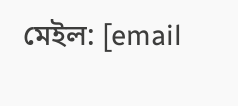মেইল: [email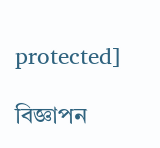protected]

বিজ্ঞাপন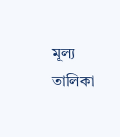মূল্য তালিকা